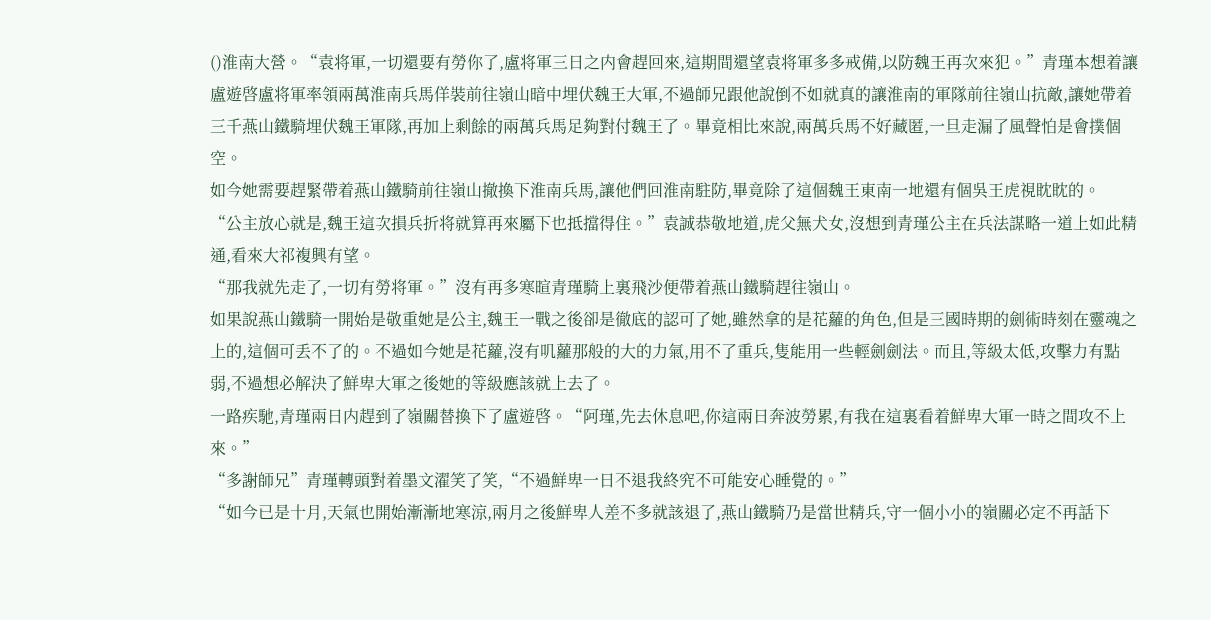()淮南大營。“袁将軍,一切還要有勞你了,盧将軍三日之内會趕回來,這期間還望袁将軍多多戒備,以防魏王再次來犯。”青瑾本想着讓盧遊啓盧将軍率領兩萬淮南兵馬佯裝前往嶺山暗中埋伏魏王大軍,不過師兄跟他說倒不如就真的讓淮南的軍隊前往嶺山抗敵,讓她帶着三千燕山鐵騎埋伏魏王軍隊,再加上剩餘的兩萬兵馬足夠對付魏王了。畢竟相比來說,兩萬兵馬不好藏匿,一旦走漏了風聲怕是會撲個空。
如今她需要趕緊帶着燕山鐵騎前往嶺山撤換下淮南兵馬,讓他們回淮南駐防,畢竟除了這個魏王東南一地還有個吳王虎視眈眈的。
“公主放心就是,魏王這次損兵折将就算再來屬下也抵擋得住。”袁誠恭敬地道,虎父無犬女,沒想到青瑾公主在兵法謀略一道上如此精通,看來大祁複興有望。
“那我就先走了,一切有勞将軍。”沒有再多寒暄青瑾騎上裏飛沙便帶着燕山鐵騎趕往嶺山。
如果說燕山鐵騎一開始是敬重她是公主,魏王一戰之後卻是徹底的認可了她,雖然拿的是花蘿的角色,但是三國時期的劍術時刻在靈魂之上的,這個可丢不了的。不過如今她是花蘿,沒有叽蘿那般的大的力氣,用不了重兵,隻能用一些輕劍劍法。而且,等級太低,攻擊力有點弱,不過想必解決了鮮卑大軍之後她的等級應該就上去了。
一路疾馳,青瑾兩日内趕到了嶺關替換下了盧遊啓。“阿瑾,先去休息吧,你這兩日奔波勞累,有我在這裏看着鮮卑大軍一時之間攻不上來。”
“多謝師兄”青瑾轉頭對着墨文濯笑了笑,“不過鮮卑一日不退我終究不可能安心睡覺的。”
“如今已是十月,天氣也開始漸漸地寒涼,兩月之後鮮卑人差不多就該退了,燕山鐵騎乃是當世精兵,守一個小小的嶺關必定不再話下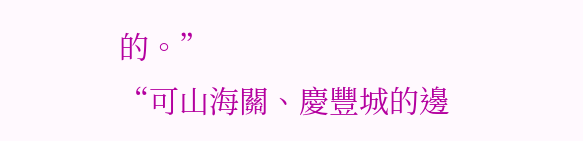的。”
“可山海關、慶豐城的邊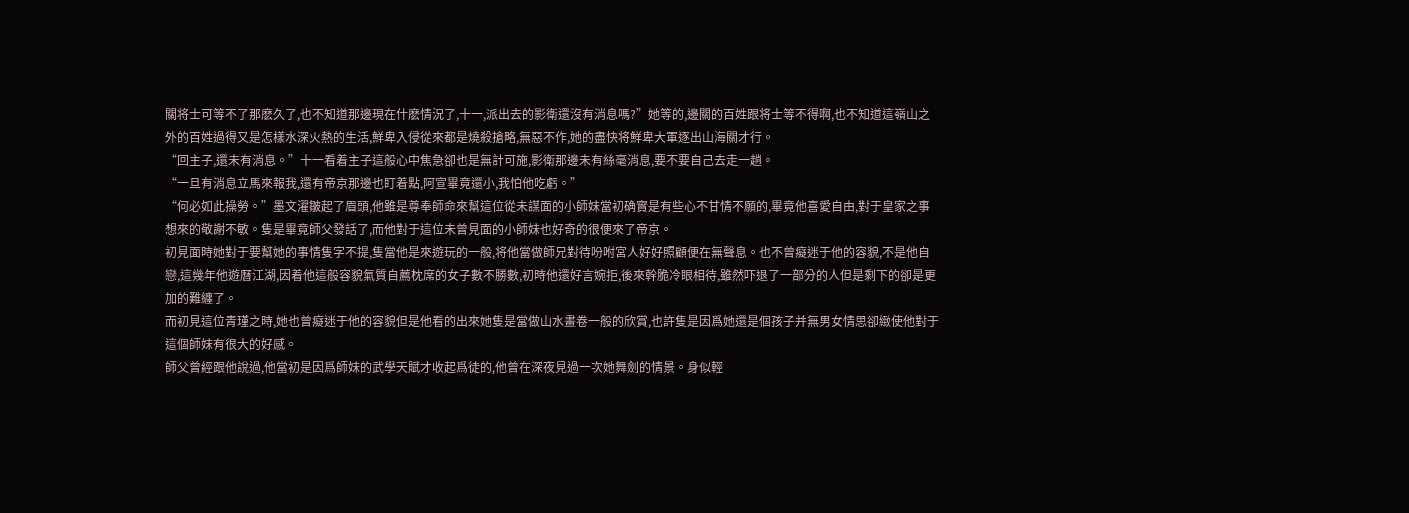關将士可等不了那麽久了,也不知道那邊現在什麽情況了,十一,派出去的影衛還沒有消息嗎?”她等的,邊關的百姓跟将士等不得啊,也不知道這嶺山之外的百姓過得又是怎樣水深火熱的生活,鮮卑入侵從來都是燒殺搶略,無惡不作,她的盡快将鮮卑大軍逐出山海關才行。
“回主子,還未有消息。”十一看着主子這般心中焦急卻也是無計可施,影衛那邊未有絲毫消息,要不要自己去走一趟。
“一旦有消息立馬來報我,還有帝京那邊也盯着點,阿宣畢竟還小,我怕他吃虧。”
“何必如此操勞。”墨文濯皺起了眉頭,他雖是尊奉師命來幫這位從未謀面的小師妹當初确實是有些心不甘情不願的,畢竟他喜愛自由,對于皇家之事想來的敬謝不敏。隻是畢竟師父發話了,而他對于這位未曾見面的小師妹也好奇的很便來了帝京。
初見面時她對于要幫她的事情隻字不提,隻當他是來遊玩的一般,将他當做師兄對待吩咐宮人好好照顧便在無聲息。也不曾癡迷于他的容貌,不是他自戀,這幾年他遊曆江湖,因着他這般容貌氣質自薦枕席的女子數不勝數,初時他還好言婉拒,後來幹脆冷眼相待,雖然吓退了一部分的人但是剩下的卻是更加的難纏了。
而初見這位青瑾之時,她也曾癡迷于他的容貌但是他看的出來她隻是當做山水畫卷一般的欣賞,也許隻是因爲她還是個孩子并無男女情思卻緻使他對于這個師妹有很大的好感。
師父曾經跟他說過,他當初是因爲師妹的武學天賦才收起爲徒的,他曾在深夜見過一次她舞劍的情景。身似輕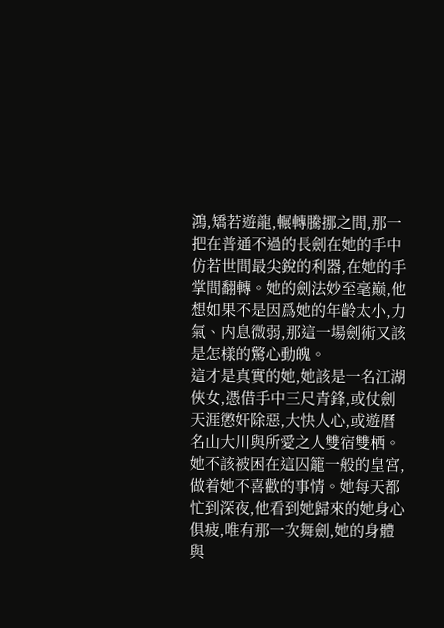鴻,矯若遊龍,輾轉騰挪之間,那一把在普通不過的長劍在她的手中仿若世間最尖銳的利器,在她的手掌間翻轉。她的劍法妙至毫巅,他想如果不是因爲她的年齡太小,力氣、内息微弱,那這一場劍術又該是怎樣的驚心動魄。
這才是真實的她,她該是一名江湖俠女,憑借手中三尺青鋒,或仗劍天涯懲奸除惡,大快人心,或遊曆名山大川與所愛之人雙宿雙栖。她不該被困在這囚籠一般的皇宮,做着她不喜歡的事情。她每天都忙到深夜,他看到她歸來的她身心俱疲,唯有那一次舞劍,她的身體與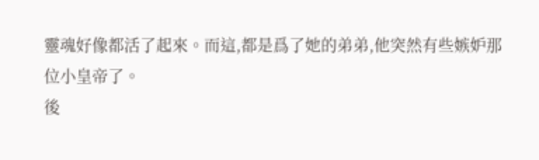靈魂好像都活了起來。而這,都是爲了她的弟弟,他突然有些嫉妒那位小皇帝了。
後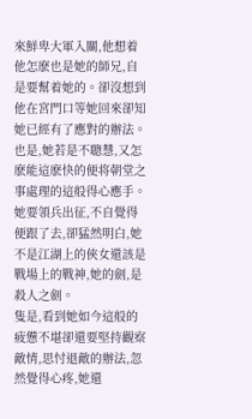來鮮卑大軍入關,他想着他怎麽也是她的師兄,自是要幫着她的。卻沒想到他在宮門口等她回來卻知她已經有了應對的辦法。也是,她若是不聰慧,又怎麽能這麽快的便将朝堂之事處理的這般得心應手。她要領兵出征,不自覺得便跟了去,卻猛然明白,她不是江湖上的俠女還該是戰場上的戰神,她的劍,是殺人之劍。
隻是,看到她如今這般的疲憊不堪卻還要堅持觀察敵情,思忖退敵的辦法,忽然覺得心疼,她還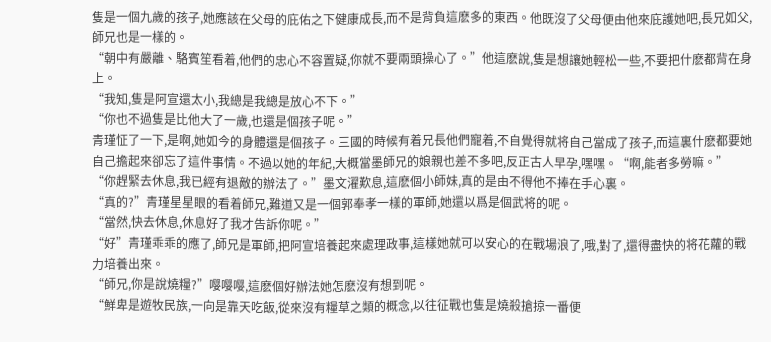隻是一個九歲的孩子,她應該在父母的庇佑之下健康成長,而不是背負這麽多的東西。他既沒了父母便由他來庇護她吧,長兄如父,師兄也是一樣的。
“朝中有嚴離、駱賓笙看着,他們的忠心不容置疑,你就不要兩頭操心了。”他這麽說,隻是想讓她輕松一些,不要把什麽都背在身上。
“我知,隻是阿宣還太小,我總是我總是放心不下。”
“你也不過隻是比他大了一歲,也還是個孩子呢。”
青瑾怔了一下,是啊,她如今的身體還是個孩子。三國的時候有着兄長他們寵着,不自覺得就将自己當成了孩子,而這裏什麽都要她自己擔起來卻忘了這件事情。不過以她的年紀,大概當墨師兄的娘親也差不多吧,反正古人早孕,嘿嘿。“啊,能者多勞嘛。”
“你趕緊去休息,我已經有退敵的辦法了。”墨文濯歎息,這麽個小師妹,真的是由不得他不捧在手心裏。
“真的?”青瑾星星眼的看着師兄,難道又是一個郭奉孝一樣的軍師,她還以爲是個武将的呢。
“當然,快去休息,休息好了我才告訴你呢。”
“好”青瑾乖乖的應了,師兄是軍師,把阿宣培養起來處理政事,這樣她就可以安心的在戰場浪了,哦,對了,還得盡快的将花蘿的戰力培養出來。
“師兄,你是說燒糧?”嘤嘤嘤,這麽個好辦法她怎麽沒有想到呢。
“鮮卑是遊牧民族,一向是靠天吃飯,從來沒有糧草之類的概念,以往征戰也隻是燒殺搶掠一番便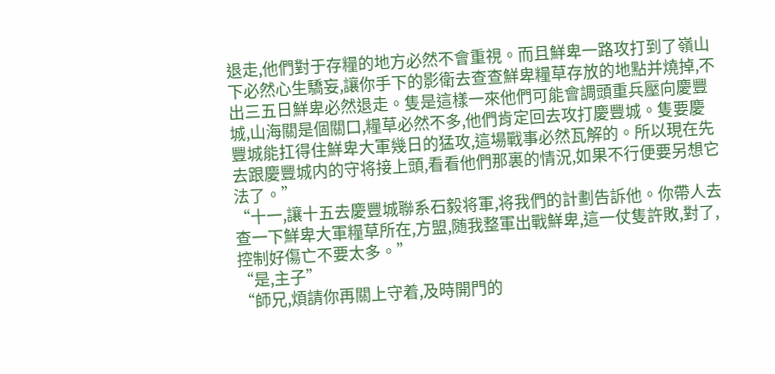退走,他們對于存糧的地方必然不會重視。而且鮮卑一路攻打到了嶺山下必然心生驕妄,讓你手下的影衛去查查鮮卑糧草存放的地點并燒掉,不出三五日鮮卑必然退走。隻是這樣一來他們可能會調頭重兵壓向慶豐城,山海關是個關口,糧草必然不多,他們肯定回去攻打慶豐城。隻要慶豐城能扛得住鮮卑大軍幾日的猛攻,這場戰事必然瓦解的。所以現在先去跟慶豐城内的守将接上頭,看看他們那裏的情況,如果不行便要另想它法了。”
“十一,讓十五去慶豐城聯系石毅将軍,将我們的計劃告訴他。你帶人去查一下鮮卑大軍糧草所在,方盟,随我整軍出戰鮮卑,這一仗隻許敗,對了,控制好傷亡不要太多。”
“是,主子”
“師兄,煩請你再關上守着,及時開門的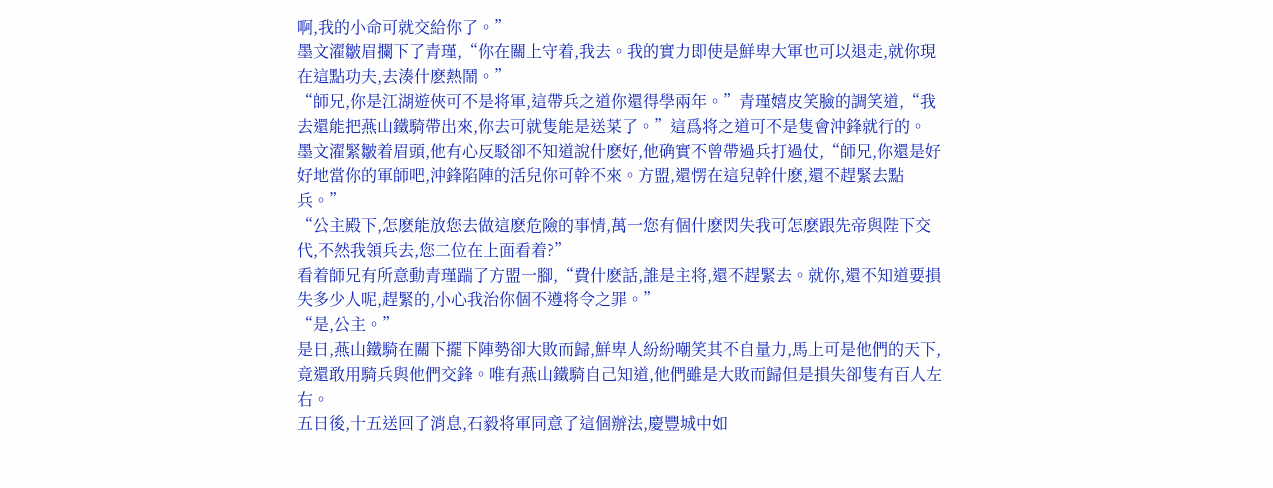啊,我的小命可就交給你了。”
墨文濯皺眉攔下了青瑾,“你在關上守着,我去。我的實力即使是鮮卑大軍也可以退走,就你現在這點功夫,去湊什麽熱鬧。”
“師兄,你是江湖遊俠可不是将軍,這帶兵之道你還得學兩年。”青瑾嬉皮笑臉的調笑道,“我去還能把燕山鐵騎帶出來,你去可就隻能是送菜了。”這爲将之道可不是隻會沖鋒就行的。
墨文濯緊皺着眉頭,他有心反駁卻不知道說什麽好,他确實不曾帶過兵打過仗,“師兄,你還是好好地當你的軍師吧,沖鋒陷陣的活兒你可幹不來。方盟,還愣在這兒幹什麽,還不趕緊去點兵。”
“公主殿下,怎麽能放您去做這麽危險的事情,萬一您有個什麽閃失我可怎麽跟先帝與陛下交代,不然我領兵去,您二位在上面看着?”
看着師兄有所意動青瑾踹了方盟一腳,“費什麽話,誰是主将,還不趕緊去。就你,還不知道要損失多少人呢,趕緊的,小心我治你個不遵将令之罪。”
“是,公主。”
是日,燕山鐵騎在關下擺下陣勢卻大敗而歸,鮮卑人紛紛嘲笑其不自量力,馬上可是他們的天下,竟還敢用騎兵與他們交鋒。唯有燕山鐵騎自己知道,他們雖是大敗而歸但是損失卻隻有百人左右。
五日後,十五送回了消息,石毅将軍同意了這個辦法,慶豐城中如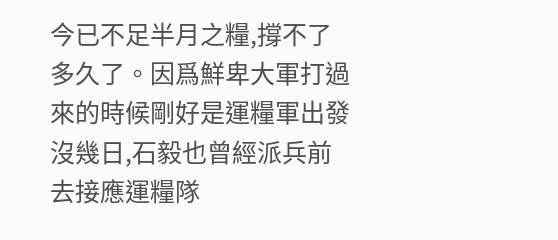今已不足半月之糧,撐不了多久了。因爲鮮卑大軍打過來的時候剛好是運糧軍出發沒幾日,石毅也曾經派兵前去接應運糧隊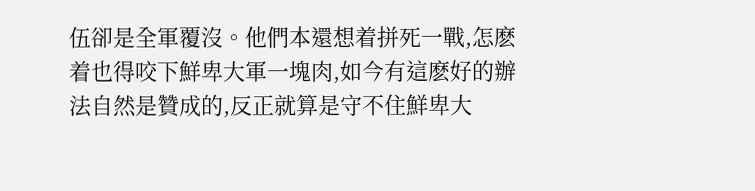伍卻是全軍覆沒。他們本還想着拼死一戰,怎麽着也得咬下鮮卑大軍一塊肉,如今有這麽好的辦法自然是贊成的,反正就算是守不住鮮卑大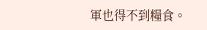軍也得不到糧食。